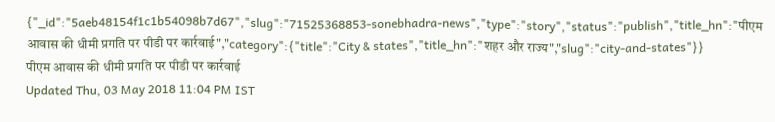{"_id":"5aeb48154f1c1b54098b7d67","slug":"71525368853-sonebhadra-news","type":"story","status":"publish","title_hn":"पीएम आवास की धीमी प्रगति पर पीडी पर कार्रवाई","category":{"title":"City & states","title_hn":"शहर और राज्य","slug":"city-and-states"}}
पीएम आवास की धीमी प्रगति पर पीडी पर कार्रवाई
Updated Thu, 03 May 2018 11:04 PM IST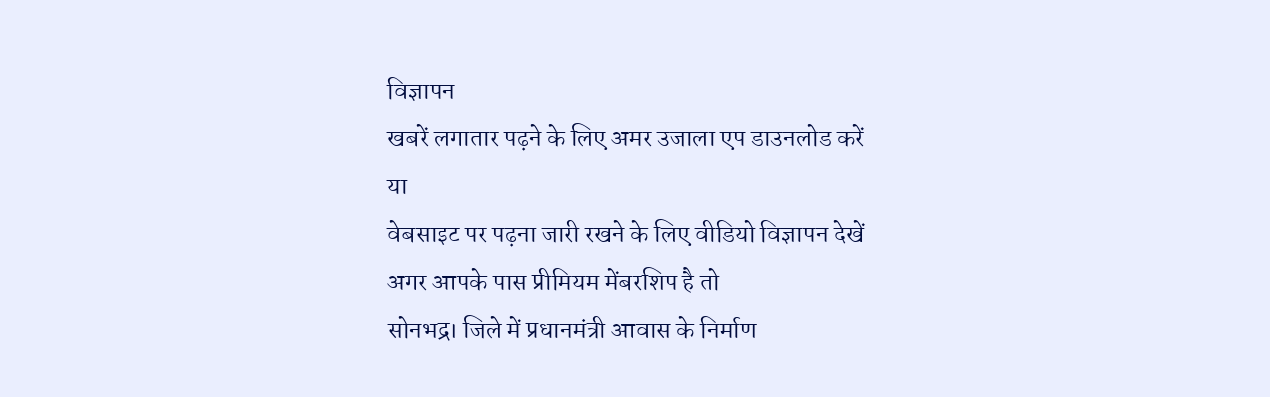विज्ञापन
खबरें लगातार पढ़ने के लिए अमर उजाला एप डाउनलोड करें
या
वेबसाइट पर पढ़ना जारी रखने के लिए वीडियो विज्ञापन देखें
अगर आपके पास प्रीमियम मेंबरशिप है तो
सोनभद्र। जिले में प्रधानमंत्री आवास के निर्माण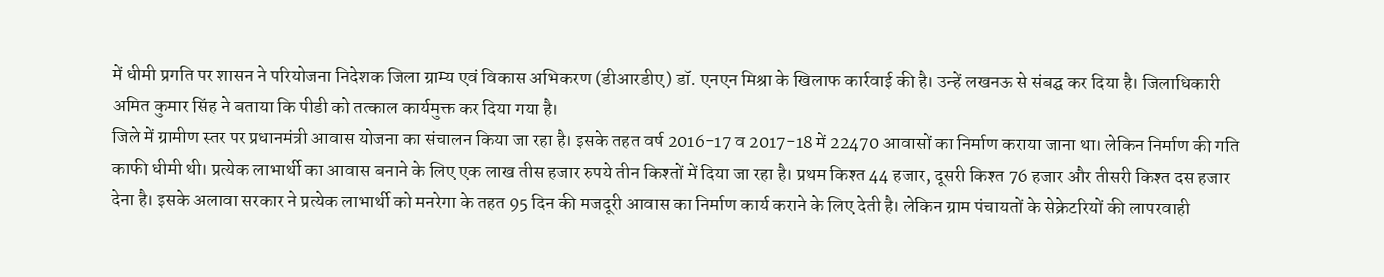में धीमी प्रगति पर शासन ने परियोजना निदेशक जिला ग्राम्य एवं विकास अभिकरण (डीआरडीए) डॉ. एनएन मिश्रा के खिलाफ कार्रवाई की है। उन्हें लखनऊ से संबद्घ कर दिया है। जिलाधिकारी अमित कुमार सिंह ने बताया कि पीडी को तत्काल कार्यमुक्त कर दिया गया है।
जिले में ग्रामीण स्तर पर प्रधानमंत्री आवास योजना का संचालन किया जा रहा है। इसके तहत वर्ष 2016-17 व 2017-18 में 22470 आवासों का निर्माण कराया जाना था। लेकिन निर्माण की गति काफी धीमी थी। प्रत्येक लाभार्थी का आवास बनाने के लिए एक लाख तीस हजार रुपये तीन किश्तों में दिया जा रहा है। प्रथम किश्त 44 हजार, दूसरी किश्त 76 हजार और तीसरी किश्त दस हजार देना है। इसके अलावा सरकार ने प्रत्येक लाभार्थी को मनरेगा के तहत 95 दिन की मजदूरी आवास का निर्माण कार्य कराने के लिए देती है। लेकिन ग्राम पंचायतों के सेक्रेटरियों की लापरवाही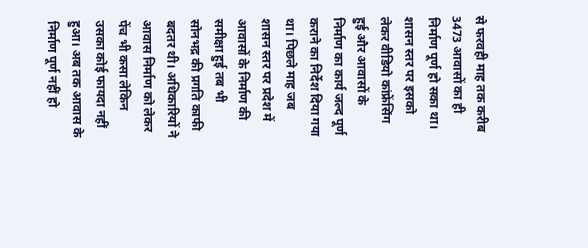से फरवही माह तक करीब 3473 आवासों का ही निर्माण पूर्ण हो सका था। शासन स्तर पर इसको लेकर वीडियो कांफ्रेंसिंग हुई और आवासों के निर्माण का कार्य जल्द पूर्ण कराने का निर्देश दिया गया था। पिछले माह जब शासन स्तर पर प्रदेश में आवासों के निर्माण की समीक्षा हुई तब भी सोनभद्र की प्रगति काफी बदतर थी। अधिकारियों ने आवास निर्माण को लेकर पेंच भी कसा लेकिन उसका कोई फायदा नहीं हुआ। अब तक आवास के निर्माण पूर्ण नहीं हो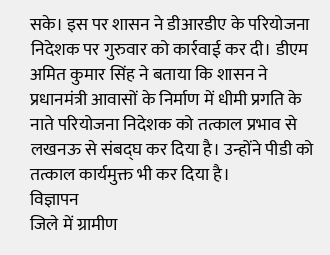सके। इस पर शासन ने डीआरडीए के परियोजना निदेशक पर गुरुवार को कार्रवाई कर दी। डीएम अमित कुमार सिंह ने बताया कि शासन ने प्रधानमंत्री आवासों के निर्माण में धीमी प्रगति के नाते परियोजना निदेशक को तत्काल प्रभाव से लखनऊ से संबद्घ कर दिया है। उन्होंने पीडी को तत्काल कार्यमुक्त भी कर दिया है।
विज्ञापन
जिले में ग्रामीण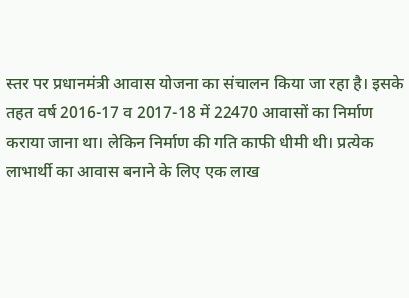स्तर पर प्रधानमंत्री आवास योजना का संचालन किया जा रहा है। इसके तहत वर्ष 2016-17 व 2017-18 में 22470 आवासों का निर्माण कराया जाना था। लेकिन निर्माण की गति काफी धीमी थी। प्रत्येक लाभार्थी का आवास बनाने के लिए एक लाख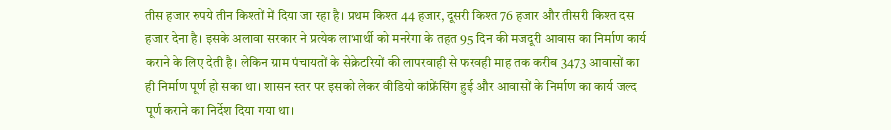तीस हजार रुपये तीन किश्तों में दिया जा रहा है। प्रथम किश्त 44 हजार, दूसरी किश्त 76 हजार और तीसरी किश्त दस हजार देना है। इसके अलावा सरकार ने प्रत्येक लाभार्थी को मनरेगा के तहत 95 दिन की मजदूरी आवास का निर्माण कार्य कराने के लिए देती है। लेकिन ग्राम पंचायतों के सेक्रेटरियों की लापरवाही से फरवही माह तक करीब 3473 आवासों का ही निर्माण पूर्ण हो सका था। शासन स्तर पर इसको लेकर वीडियो कांफ्रेंसिंग हुई और आवासों के निर्माण का कार्य जल्द पूर्ण कराने का निर्देश दिया गया था।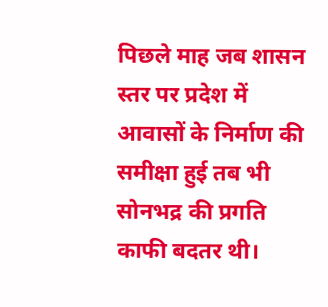पिछले माह जब शासन स्तर पर प्रदेश में आवासों के निर्माण की समीक्षा हुई तब भी सोनभद्र की प्रगति काफी बदतर थी।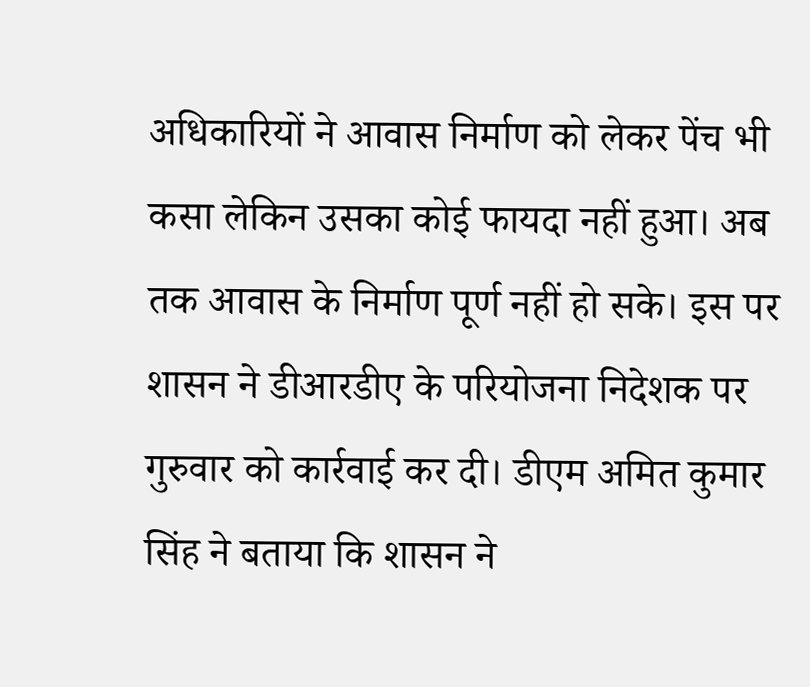अधिकारियों ने आवास निर्माण को लेकर पेंच भी कसा लेकिन उसका कोई फायदा नहीं हुआ। अब तक आवास के निर्माण पूर्ण नहीं हो सके। इस पर शासन ने डीआरडीए के परियोजना निदेशक पर गुरुवार को कार्रवाई कर दी। डीएम अमित कुमार सिंह ने बताया कि शासन ने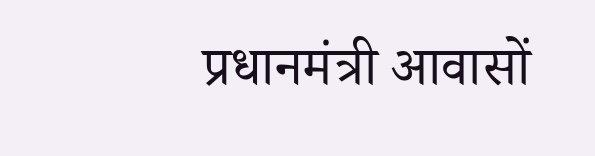प्रधानमंत्री आवासों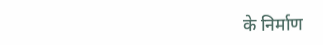के निर्माण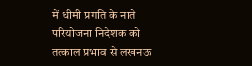में धीमी प्रगति के नाते परियोजना निदेशक को तत्काल प्रभाव से लखनऊ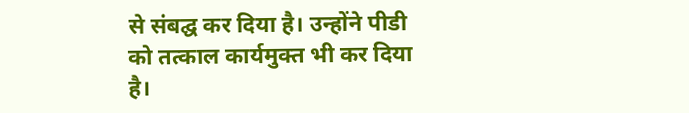से संबद्घ कर दिया है। उन्होंने पीडी को तत्काल कार्यमुक्त भी कर दिया है।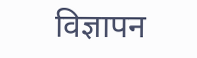विज्ञापन